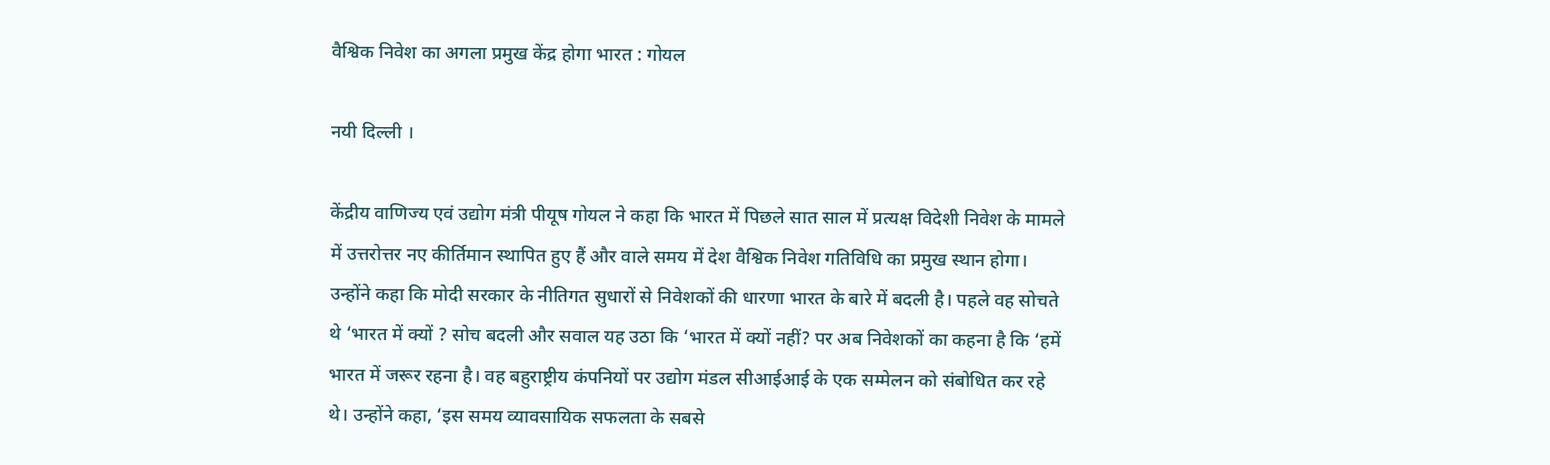वैश्विक निवेश का अगला प्रमुख केंद्र होगा भारत : गोयल

नयी दिल्ली ।

केंद्रीय वाणिज्य एवं उद्योग मंत्री पीयूष गोयल ने कहा कि भारत में पिछले सात साल में प्रत्यक्ष विदेशी निवेश के मामले में उत्तरोत्तर नए कीर्तिमान स्थापित हुए हैं और वाले समय में देश वैश्विक निवेश गतिविधि का प्रमुख स्थान होगा।
उन्होंने कहा कि मोदी सरकार के नीतिगत सुधारों से निवेशकों की धारणा भारत के बारे में बदली है। पहले वह सोचते थे ‘भारत में क्यों ? सोच बदली और सवाल यह उठा कि ‘भारत में क्यों नहीं? पर अब निवेशकों का कहना है कि ‘हमें भारत में जरूर रहना है। वह बहुराष्ट्रीय कंपनियों पर उद्योग मंडल सीआईआई के एक सम्मेलन को संबोधित कर रहे थे। उन्होंने कहा, ‘इस समय व्यावसायिक सफलता के सबसे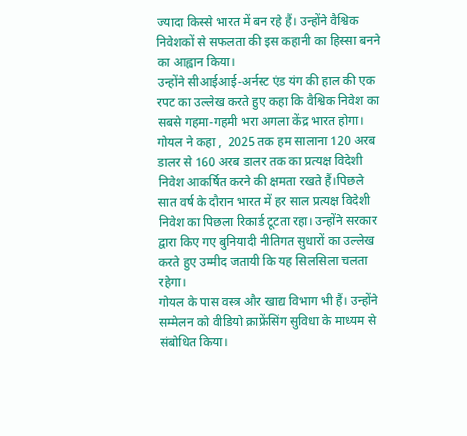ज्यादा किस्से भारत में बन रहे हैं। उन्होंने वैश्विक निवेशकों से सफलता की इस कहानी का हिस्सा बनने का आह्वान किया।
उन्होंने सीआईआई-अर्नस्ट एंड यंग की हाल की एक रपट का उल्लेख करते हुए कहा कि वैश्विक निवेश का सबसे गहमा-गहमी भरा अगला केंद्र भारत होगा।
गोयल ने कहा ,  2025 तक हम सालाना 120 अरब डालर से 160 अरब डालर तक का प्रत्यक्ष विदेशी निवेश आकर्षित करने की क्षमता रखते हैं।पिछले सात वर्ष के दौरान भारत में हर साल प्रत्यक्ष विदेशी निवेश का पिछला रिकार्ड टूटता रहा। उन्होंने सरकार द्वारा किए गए बुनियादी नीतिगत सुधारों का उल्लेख करते हुए उम्मीद जतायी कि यह सिलसिला चलता रहेगा।
गोयल के पास वस्त्र और खाद्य विभाग भी हैं। उन्होंने सम्मेलन को वीडियो क्राफ्रेंसिंग सुविधा के माध्यम से संबोधित किया।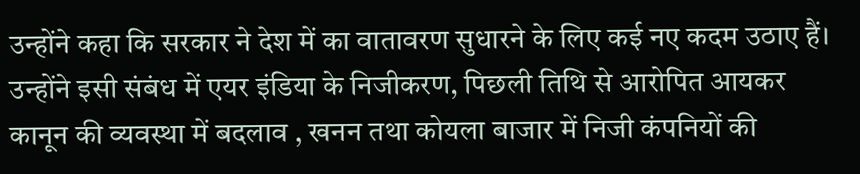उन्होंने कहा कि सरकार ने देश में का वातावरण सुधारने के लिए कई नए कदम उठाए हैं।
उन्होंने इसी संबंध में एयर इंडिया के निजीकरण, पिछली तिथि से आरोपित आयकर कानून की व्यवस्था में बदलाव , खनन तथा कोयला बाजार में निजी कंपनियों की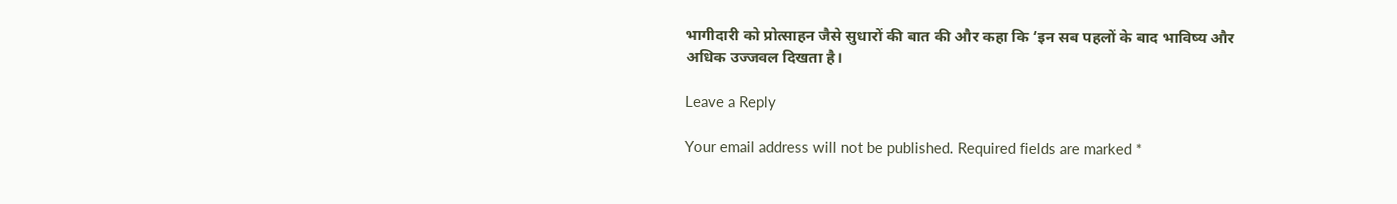भागीदारी को प्रोत्साहन जैसे सुधारों की बात की और कहा कि ‘इन सब पहलों के बाद भाविष्य और अधिक उज्जवल दिखता है।

Leave a Reply

Your email address will not be published. Required fields are marked *